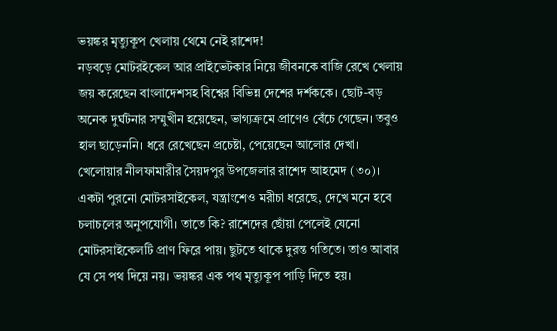ভয়ঙ্কর মৃত্যুকূপ খেলায় থেমে নেই রাশেদ!
নড়বড়ে মোটরইকেল আর প্রাইভেটকার নিয়ে জীবনকে বাজি রেখে খেলায় জয় করেছেন বাংলাদেশসহ বিশ্বের বিভিন্ন দেশের দর্শককে। ছোট-বড় অনেক দুর্ঘটনার সম্মুখীন হয়েছেন, ভাগ্যক্রমে প্রাণেও বেঁচে গেছেন। তবুও হাল ছাড়েননি। ধরে রেখেছেন প্রচেষ্টা, পেয়েছেন আলোর দেখা।
খেলোয়ার নীলফামারীর সৈয়দপুর উপজেলার রাশেদ আহমেদ (৩০)। একটা পুরনো মোটরসাইকেল, যন্ত্রাংশেও মরীচা ধরেছে, দেখে মনে হবে চলাচলের অনুপযোগী। তাতে কি? রাশেদের ছোঁয়া পেলেই যেনো মোটরসাইকেলটি প্রাণ ফিরে পায়। ছুটতে থাকে দুরন্ত গতিতে। তাও আবার যে সে পথ দিয়ে নয়। ভয়ঙ্কর এক পথ মৃত্যুকূপ পাড়ি দিতে হয়।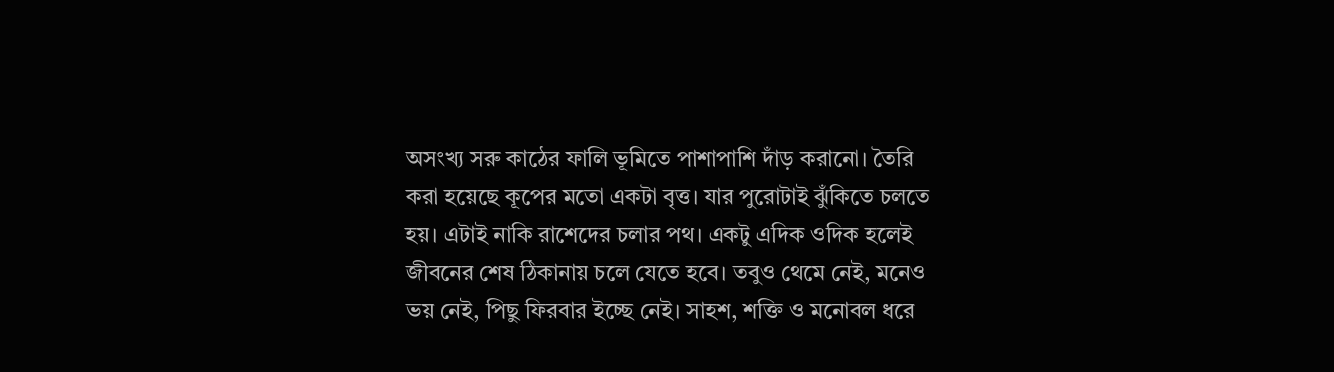অসংখ্য সরু কাঠের ফালি ভূমিতে পাশাপাশি দাঁড় করানো। তৈরি করা হয়েছে কূপের মতো একটা বৃত্ত। যার পুরোটাই ঝুঁকিতে চলতে হয়। এটাই নাকি রাশেদের চলার পথ। একটু এদিক ওদিক হলেই জীবনের শেষ ঠিকানায় চলে যেতে হবে। তবুও থেমে নেই, মনেও ভয় নেই, পিছু ফিরবার ইচ্ছে নেই। সাহশ, শক্তি ও মনোবল ধরে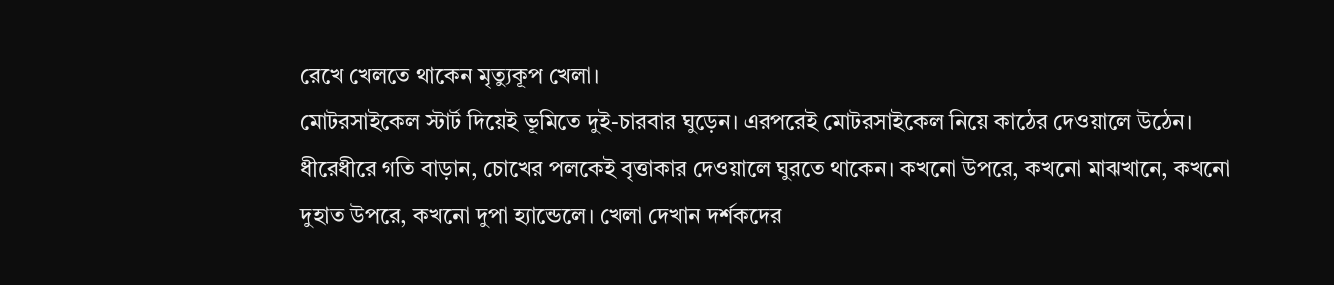রেখে খেলতে থাকেন মৃত্যুকূপ খেলা।
মোটরসাইকেল স্টার্ট দিয়েই ভূমিতে দুই-চারবার ঘুড়েন। এরপরেই মোটরসাইকেল নিয়ে কাঠের দেওয়ালে উঠেন। ধীরেধীরে গতি বাড়ান, চোখের পলকেই বৃত্তাকার দেওয়ালে ঘুরতে থাকেন। কখনো উপরে, কখনো মাঝখানে, কখনো দুহাত উপরে, কখনো দুপা হ্যান্ডেলে। খেলা দেখান দর্শকদের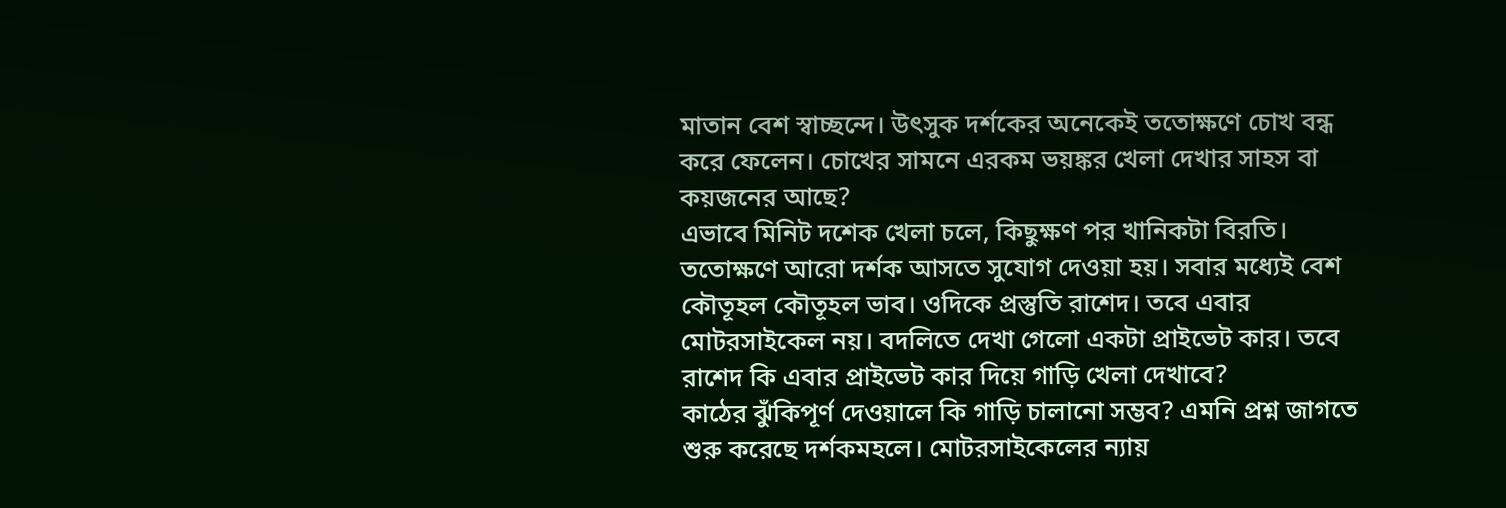মাতান বেশ স্বাচ্ছন্দে। উৎসুক দর্শকের অনেকেই ততোক্ষণে চোখ বন্ধ করে ফেলেন। চোখের সামনে এরকম ভয়ঙ্কর খেলা দেখার সাহস বা কয়জনের আছে?
এভাবে মিনিট দশেক খেলা চলে, কিছুক্ষণ পর খানিকটা বিরতি। ততোক্ষণে আরো দর্শক আসতে সুযোগ দেওয়া হয়। সবার মধ্যেই বেশ কৌতূহল কৌতূহল ভাব। ওদিকে প্রস্তুতি রাশেদ। তবে এবার মোটরসাইকেল নয়। বদলিতে দেখা গেলো একটা প্রাইভেট কার। তবে রাশেদ কি এবার প্রাইভেট কার দিয়ে গাড়ি খেলা দেখাবে?
কাঠের ঝুঁকিপূর্ণ দেওয়ালে কি গাড়ি চালানো সম্ভব? এমনি প্রশ্ন জাগতে শুরু করেছে দর্শকমহলে। মোটরসাইকেলের ন্যায়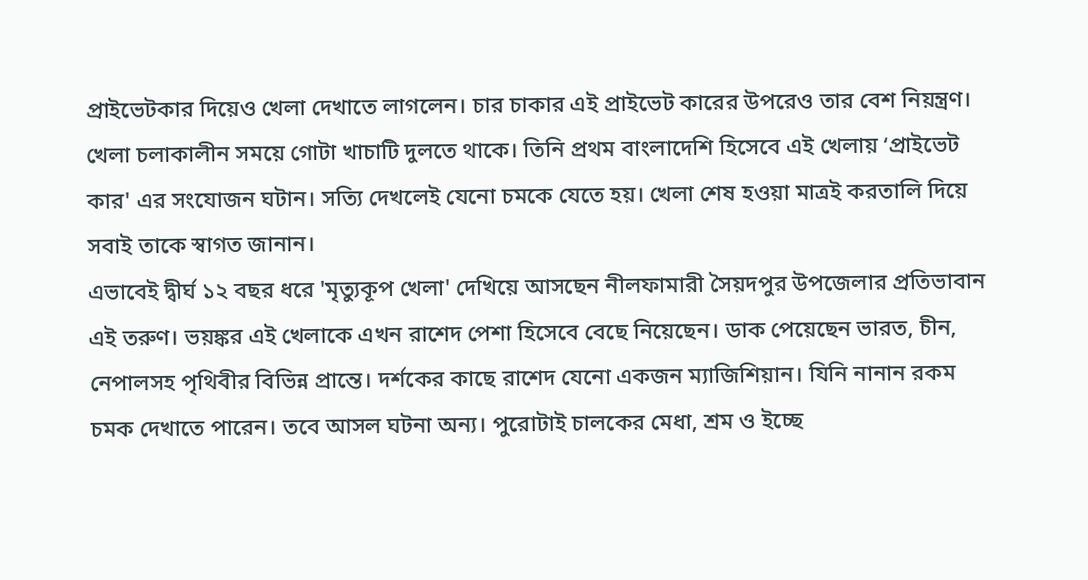প্রাইভেটকার দিয়েও খেলা দেখাতে লাগলেন। চার চাকার এই প্রাইভেট কারের উপরেও তার বেশ নিয়ন্ত্রণ। খেলা চলাকালীন সময়ে গোটা খাচাটি দুলতে থাকে। তিনি প্রথম বাংলাদেশি হিসেবে এই খেলায় ‘প্রাইভেট কার' এর সংযোজন ঘটান। সত্যি দেখলেই যেনো চমকে যেতে হয়। খেলা শেষ হওয়া মাত্রই করতালি দিয়ে সবাই তাকে স্বাগত জানান।
এভাবেই দ্বীর্ঘ ১২ বছর ধরে 'মৃত্যুকূপ খেলা' দেখিয়ে আসছেন নীলফামারী সৈয়দপুর উপজেলার প্রতিভাবান এই তরুণ। ভয়ঙ্কর এই খেলাকে এখন রাশেদ পেশা হিসেবে বেছে নিয়েছেন। ডাক পেয়েছেন ভারত, চীন, নেপালসহ পৃথিবীর বিভিন্ন প্রান্তে। দর্শকের কাছে রাশেদ যেনো একজন ম্যাজিশিয়ান। যিনি নানান রকম চমক দেখাতে পারেন। তবে আসল ঘটনা অন্য। পুরোটাই চালকের মেধা, শ্রম ও ইচ্ছে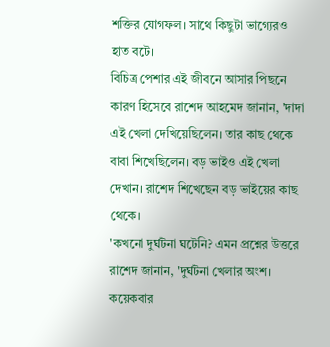শক্তির যোগফল। সাথে কিছুটা ভাগ্যেরও হাত বটে।
বিচিত্র পেশার এই জীবনে আসার পিছনে কারণ হিসেবে রাশেদ আহমেদ জানান, 'দাদা এই খেলা দেখিয়েছিলেন। তার কাছ থেকে বাবা শিখেছিলেন। বড় ভাইও এই খেলা দেখান। রাশেদ শিখেছেন বড় ভাইয়ের কাছ থেকে।
'কখনো দুর্ঘটনা ঘটেনি? এমন প্রশ্নের উত্তরে রাশেদ জানান, 'দুর্ঘটনা খেলার অংশ। কয়েকবার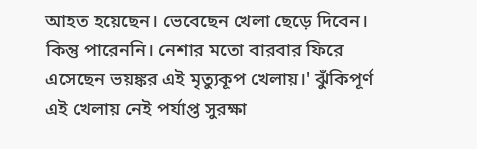আহত হয়েছেন। ভেবেছেন খেলা ছেড়ে দিবেন। কিন্তু পারেননি। নেশার মতো বারবার ফিরে এসেছেন ভয়ঙ্কর এই মৃত্যুকূপ খেলায়।' ঝুঁকিপূর্ণ এই খেলায় নেই পর্যাপ্ত সুরক্ষা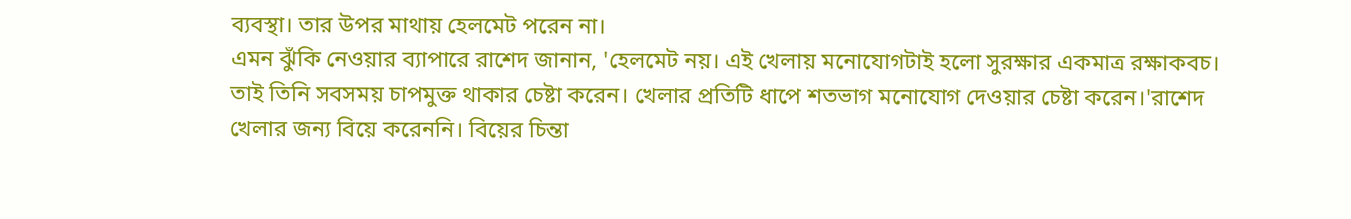ব্যবস্থা। তার উপর মাথায় হেলমেট পরেন না।
এমন ঝুঁকি নেওয়ার ব্যাপারে রাশেদ জানান, 'হেলমেট নয়। এই খেলায় মনোযোগটাই হলো সুরক্ষার একমাত্র রক্ষাকবচ। তাই তিনি সবসময় চাপমুক্ত থাকার চেষ্টা করেন। খেলার প্রতিটি ধাপে শতভাগ মনোযোগ দেওয়ার চেষ্টা করেন।'রাশেদ খেলার জন্য বিয়ে করেননি। বিয়ের চিন্তা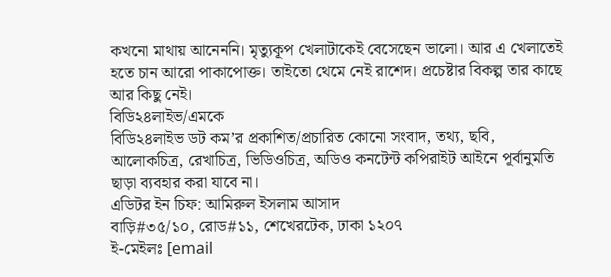কখনো মাথায় আনেননি। মৃত্যুকূপ খেলাটাকেই বেসেছেন ভালো। আর এ খেলাতেই হতে চান আরো পাকাপোক্ত। তাইতো থেমে নেই রাশেদ। প্রচেষ্টার বিকল্প তার কাছে আর কিছু নেই।
বিডি২৪লাইভ/এমকে
বিডি২৪লাইভ ডট কম’র প্রকাশিত/প্রচারিত কোনো সংবাদ, তথ্য, ছবি, আলোকচিত্র, রেখাচিত্র, ভিডিওচিত্র, অডিও কনটেন্ট কপিরাইট আইনে পূর্বানুমতি ছাড়া ব্যবহার করা যাবে না।
এডিটর ইন চিফ: আমিরুল ইসলাম আসাদ
বাড়ি#৩৫/১০, রোড#১১, শেখেরটেক, ঢাকা ১২০৭
ই-মেইলঃ [email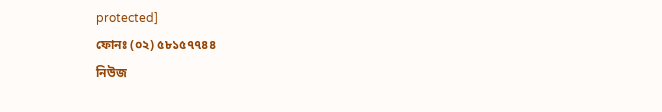protected]
ফোনঃ (০২) ৫৮১৫৭৭৪৪
নিউজ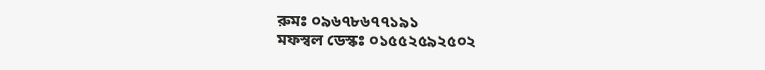রুমঃ ০৯৬৭৮৬৭৭১৯১
মফস্বল ডেস্কঃ ০১৫৫২৫৯২৫০২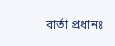বার্তা প্রধানঃ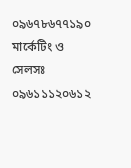০৯৬৭৮৬৭৭১৯০
মার্কেটিং ও সেলসঃ ০৯৬১১১২০৬১২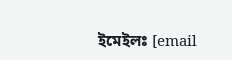ইমেইলঃ [email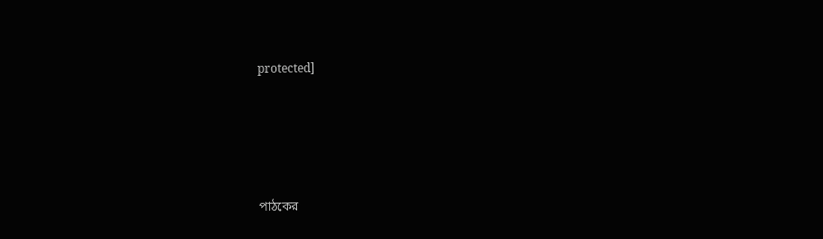protected]





পাঠকের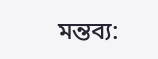মন্তব্য: